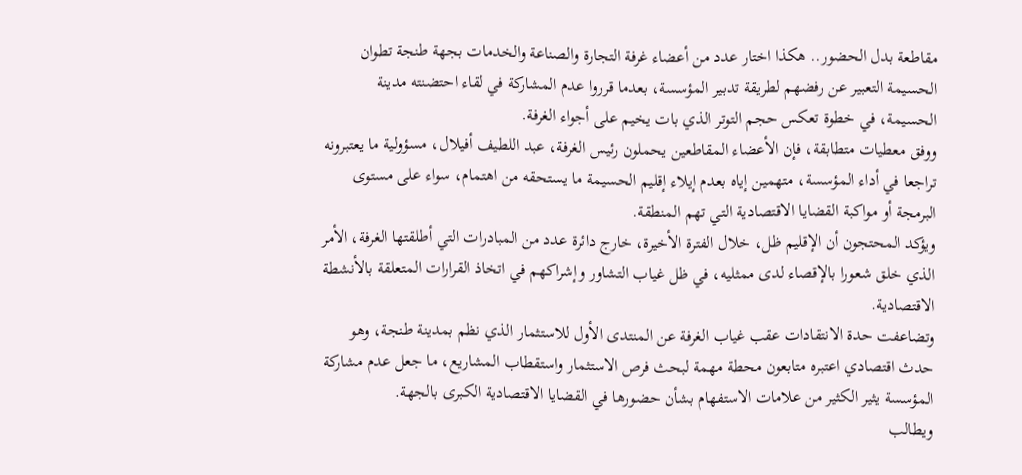مقاطعة بدل الحضور.. هكذا اختار عدد من أعضاء غرفة التجارة والصناعة والخدمات بجهة طنجة تطوان الحسيمة التعبير عن رفضهم لطريقة تدبير المؤسسة، بعدما قرروا عدم المشاركة في لقاء احتضنته مدينة الحسيمة، في خطوة تعكس حجم التوتر الذي بات يخيم على أجواء الغرفة.
ووفق معطيات متطابقة، فإن الأعضاء المقاطعين يحملون رئيس الغرفة، عبد اللطيف أفيلال، مسؤولية ما يعتبرونه تراجعا في أداء المؤسسة، متهمين إياه بعدم إيلاء إقليم الحسيمة ما يستحقه من اهتمام، سواء على مستوى البرمجة أو مواكبة القضايا الاقتصادية التي تهم المنطقة.
ويؤكد المحتجون أن الإقليم ظل، خلال الفترة الأخيرة، خارج دائرة عدد من المبادرات التي أطلقتها الغرفة، الأمر الذي خلق شعورا بالإقصاء لدى ممثليه، في ظل غياب التشاور وإشراكهم في اتخاذ القرارات المتعلقة بالأنشطة الاقتصادية.
وتضاعفت حدة الانتقادات عقب غياب الغرفة عن المنتدى الأول للاستثمار الذي نظم بمدينة طنجة، وهو حدث اقتصادي اعتبره متابعون محطة مهمة لبحث فرص الاستثمار واستقطاب المشاريع، ما جعل عدم مشاركة المؤسسة يثير الكثير من علامات الاستفهام بشأن حضورها في القضايا الاقتصادية الكبرى بالجهة.
ويطالب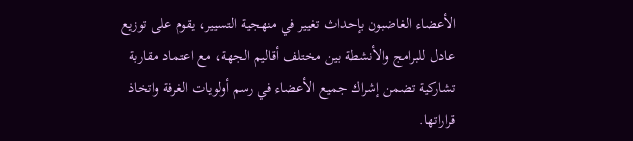الأعضاء الغاضبون بإحداث تغيير في منهجية التسيير، يقوم على توزيع عادل للبرامج والأنشطة بين مختلف أقاليم الجهة، مع اعتماد مقاربة تشاركية تضمن إشراك جميع الأعضاء في رسم أولويات الغرفة واتخاذ قراراتها.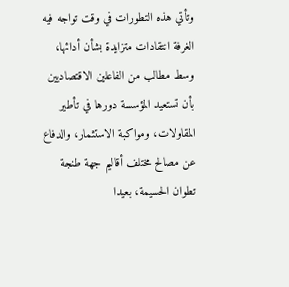وتأتي هذه التطورات في وقت تواجه فيه الغرفة انتقادات متزايدة بشأن أدائها، وسط مطالب من الفاعلين الاقتصاديين بأن تستعيد المؤسسة دورها في تأطير المقاولات، ومواكبة الاستثمار، والدفاع عن مصالح مختلف أقاليم جهة طنجة تطوان الحسيمة، بعيدا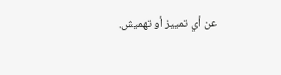عن أي تمييز أو تهميش.